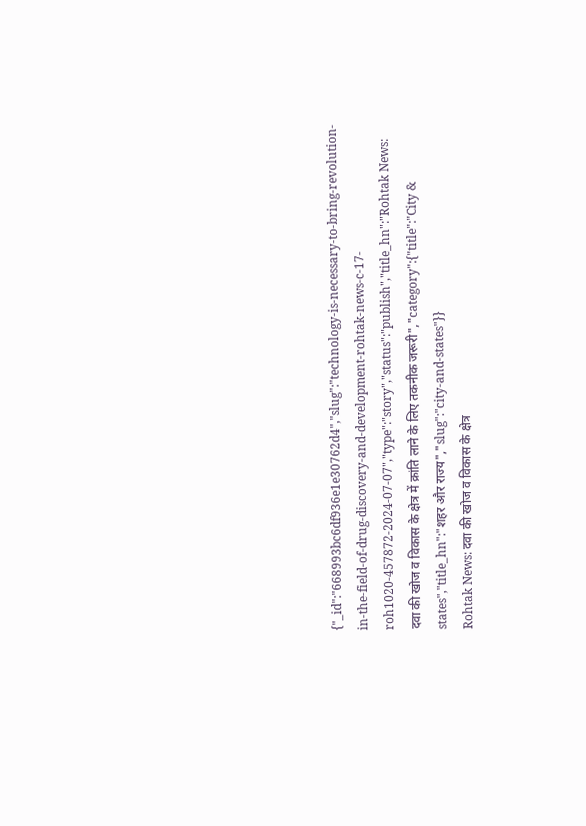{"_id":"668993bc6df936e1e30762d4","slug":"technology-is-necessary-to-bring-revolution-in-the-field-of-drug-discovery-and-development-rohtak-news-c-17-roh1020-457872-2024-07-07","type":"story","status":"publish","title_hn":"Rohtak News: दवा की खोज व विकास के क्षेत्र में क्रांति लाने के लिए तकनीक जरूरी","category":{"title":"City & states","title_hn":"शहर और राज्य","slug":"city-and-states"}}
Rohtak News: दवा की खोज व विकास के क्षेत्र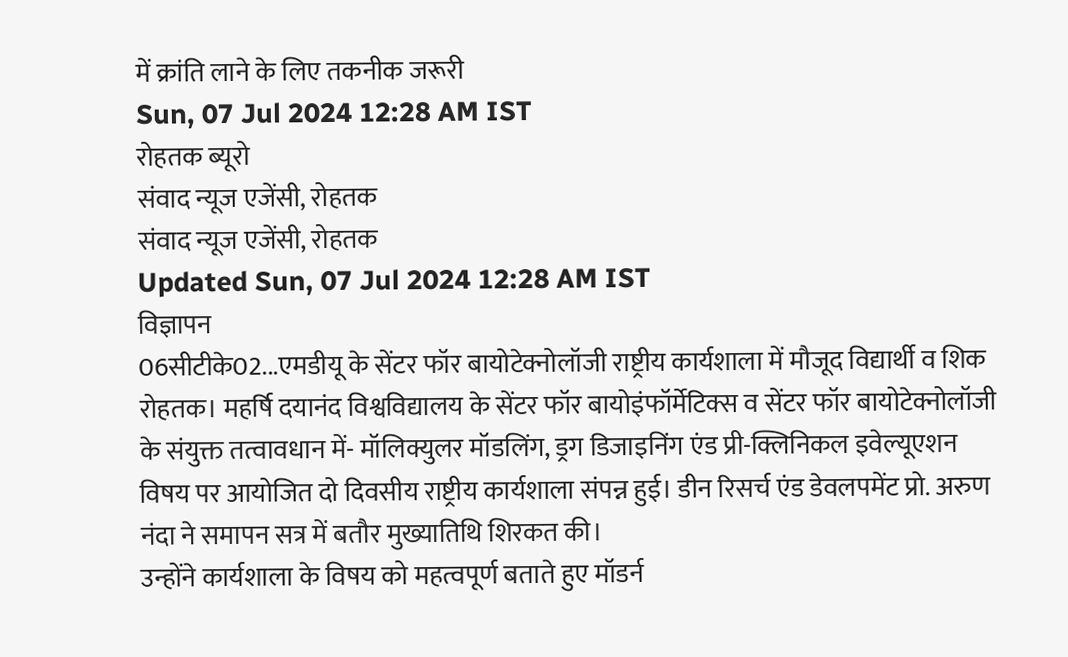में क्रांति लाने के लिए तकनीक जरूरी
Sun, 07 Jul 2024 12:28 AM IST
रोहतक ब्यूरो
संवाद न्यूज एजेंसी, रोहतक
संवाद न्यूज एजेंसी, रोहतक
Updated Sun, 07 Jul 2024 12:28 AM IST
विज्ञापन
06सीटीके02...एमडीयू के सेंटर फॉर बायोटेक्नोलॉजी राष्ट्रीय कार्यशाला में मौजूद विद्यार्थी व शिक
रोहतक। महर्षि दयानंद विश्वविद्यालय के सेंटर फॉर बायोइंफॉर्मेटिक्स व सेंटर फॉर बायोटेक्नोलॉजी के संयुक्त तत्वावधान में- मॉलिक्युलर मॉडलिंग, ड्रग डिजाइनिंग एंड प्री-क्लिनिकल इवेल्यूएशन विषय पर आयोजित दो दिवसीय राष्ट्रीय कार्यशाला संपन्न हुई। डीन रिसर्च एंड डेवलपमेंट प्रो. अरुण नंदा ने समापन सत्र में बतौर मुख्यातिथि शिरकत की।
उन्होंने कार्यशाला के विषय को महत्वपूर्ण बताते हुए मॉडर्न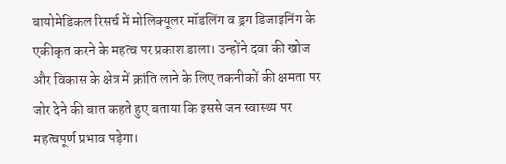बायोमेडिकल रिसर्च में मोलिक्यूलर मॉडलिंग व ड्रग डिजाइनिंग के एकीकृत करने के महत्व पर प्रकाश डाला। उन्होंने दवा की खोज और विकास के क्षेत्र में क्रांति लाने के लिए तकनीकों की क्षमता पर जोर देने की बात कहते हुए बताया कि इससे जन स्वास्थ्य पर महत्वपूर्ण प्रभाव पड़ेगा।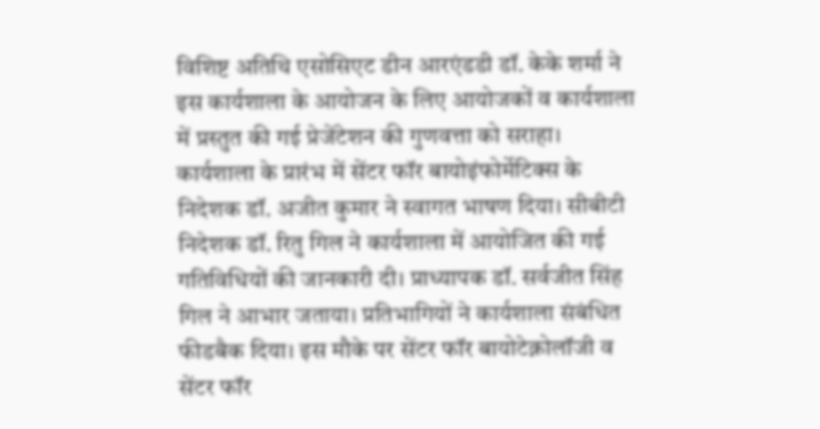विशिष्ट अतिथि एसोसिएट डीन आरएंडडी डॉ. केके शर्मा ने इस कार्यशाला के आयोजन के लिए आयोजकों व कार्यशाला में प्रस्तुत की गई प्रेजेंटेशन की गुणवत्ता को सराहा। कार्यशाला के प्रारंभ में सेंटर फॉर बायोइंफोर्मेटिक्स के निदेशक डॉ. अजीत कुमार ने स्वागत भाषण दिया। सीबीटी निदेशक डॉ. रितु गिल ने कार्यशाला में आयोजित की गई गतिविधियों की जानकारी दी। प्राध्यापक डॉ. सर्वजीत सिंह गिल ने आभार जताया। प्रतिभागियों ने कार्यशाला संबंधित फीडबैक दिया। इस मौके पर सेंटर फॉर बायोटेक्नोलॉजी व सेंटर फॉर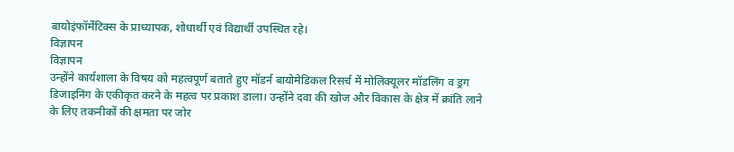बायोइंफॉर्मेटिक्स के प्राध्यापक, शोधार्थी एवं विद्यार्थी उपस्थित रहे।
विज्ञापन
विज्ञापन
उन्होंने कार्यशाला के विषय को महत्वपूर्ण बताते हुए मॉडर्न बायोमेडिकल रिसर्च में मोलिक्यूलर मॉडलिंग व ड्रग डिजाइनिंग के एकीकृत करने के महत्व पर प्रकाश डाला। उन्होंने दवा की खोज और विकास के क्षेत्र में क्रांति लाने के लिए तकनीकों की क्षमता पर जोर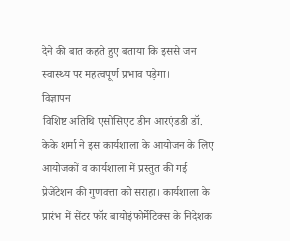देने की बात कहते हुए बताया कि इससे जन स्वास्थ्य पर महत्वपूर्ण प्रभाव पड़ेगा।
विज्ञापन
विशिष्ट अतिथि एसोसिएट डीन आरएंडडी डॉ. केके शर्मा ने इस कार्यशाला के आयोजन के लिए आयोजकों व कार्यशाला में प्रस्तुत की गई प्रेजेंटेशन की गुणवत्ता को सराहा। कार्यशाला के प्रारंभ में सेंटर फॉर बायोइंफोर्मेटिक्स के निदेशक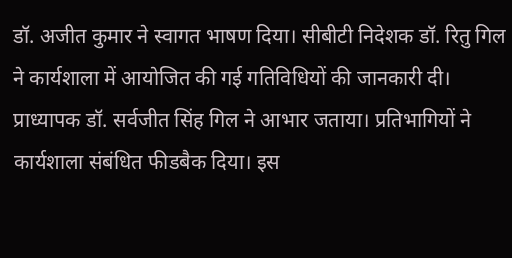डॉ. अजीत कुमार ने स्वागत भाषण दिया। सीबीटी निदेशक डॉ. रितु गिल ने कार्यशाला में आयोजित की गई गतिविधियों की जानकारी दी। प्राध्यापक डॉ. सर्वजीत सिंह गिल ने आभार जताया। प्रतिभागियों ने कार्यशाला संबंधित फीडबैक दिया। इस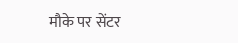मौके पर सेंटर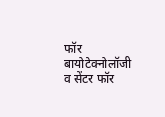फॉर बायोटेक्नोलॉजी व सेंटर फॉर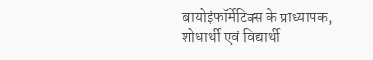बायोइंफॉर्मेटिक्स के प्राध्यापक, शोधार्थी एवं विद्यार्थी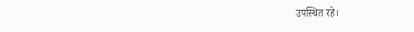उपस्थित रहे।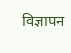विज्ञापन